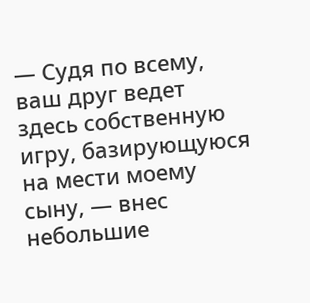— Судя по всему, ваш друг ведет здесь собственную игру, базирующуюся на мести моему сыну, — внес небольшие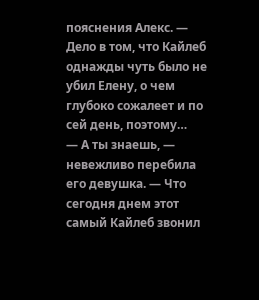пояснения Алекс. — Дело в том, что Кайлеб однажды чуть было не убил Елену, о чем глубоко сожалеет и по сей день, поэтому…
— А ты знаешь, — невежливо перебила его девушка. — Что сегодня днем этот самый Кайлеб звонил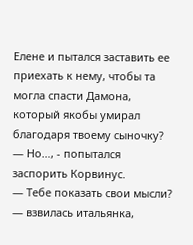Елене и пытался заставить ее приехать к нему, чтобы та могла спасти Дамона, который якобы умирал благодаря твоему сыночку?
— Но…, - попытался заспорить Корвинус.
— Тебе показать свои мысли? — взвилась итальянка,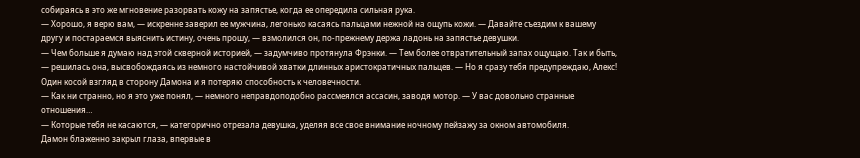собираясь в это же мгновение разорвать кожу на запястье, когда ее опередила сильная рука.
— Хорошо, я верю вам, — искренне заверил ее мужчина, легонько касаясь пальцами нежной на ощупь кожи. — Давайте съездим к вашему другу и постараемся выяснить истину, очень прошу, — взмолился он, по-прежнему держа ладонь на запястье девушки.
— Чем больше я думаю над этой скверной историей, — задумчиво протянула Фрэнки. — Тем более отвратительный запах ощущаю. Так и быть, — решилась она, высвобождаясь из немного настойчивой хватки длинных аристократичных пальцев. — Но я сразу тебя предупреждаю, Алекс! Один косой взгляд в сторону Дамона и я потеряю способность к человечности.
— Как ни странно, но я это уже понял, — немного неправдоподобно рассмеялся ассасин, заводя мотор. — У вас довольно странные отношения…
— Которые тебя не касаются, — категорично отрезала девушка, уделяя все свое внимание ночному пейзажу за окном автомобиля.
Дамон блаженно закрыл глаза, впервые в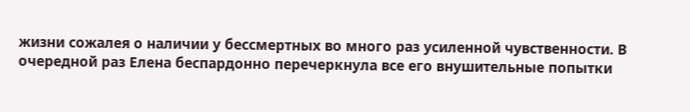жизни сожалея о наличии у бессмертных во много раз усиленной чувственности. В очередной раз Елена беспардонно перечеркнула все его внушительные попытки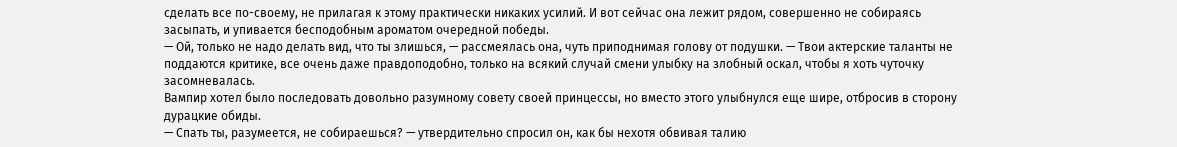сделать все по-своему, не прилагая к этому практически никаких усилий. И вот сейчас она лежит рядом, совершенно не собираясь засыпать, и упивается бесподобным ароматом очередной победы.
— Ой, только не надо делать вид, что ты злишься, — рассмеялась она, чуть приподнимая голову от подушки. — Твои актерские таланты не поддаются критике, все очень даже правдоподобно, только на всякий случай смени улыбку на злобный оскал, чтобы я хоть чуточку засомневалась.
Вампир хотел было последовать довольно разумному совету своей принцессы, но вместо этого улыбнулся еще шире, отбросив в сторону дурацкие обиды.
— Спать ты, разумеется, не собираешься? — утвердительно спросил он, как бы нехотя обвивая талию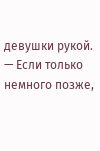девушки рукой.
— Если только немного позже,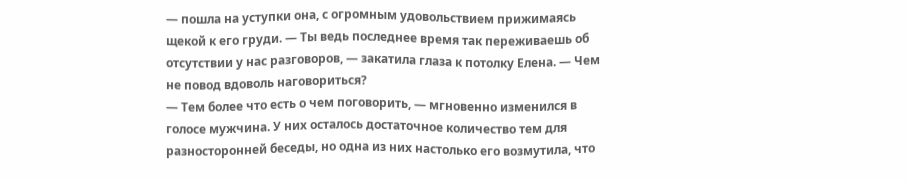— пошла на уступки она, с огромным удовольствием прижимаясь щекой к его груди. — Ты ведь последнее время так переживаешь об отсутствии у нас разговоров, — закатила глаза к потолку Елена. — Чем не повод вдоволь наговориться?
— Тем более что есть о чем поговорить, — мгновенно изменился в голосе мужчина. У них осталось достаточное количество тем для разносторонней беседы, но одна из них настолько его возмутила, что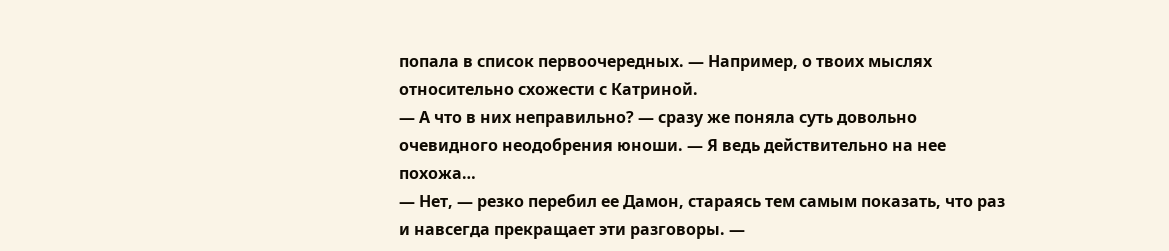попала в список первоочередных. — Например, о твоих мыслях относительно схожести с Катриной.
— А что в них неправильно? — сразу же поняла суть довольно очевидного неодобрения юноши. — Я ведь действительно на нее похожа…
— Нет, — резко перебил ее Дамон, стараясь тем самым показать, что раз и навсегда прекращает эти разговоры. —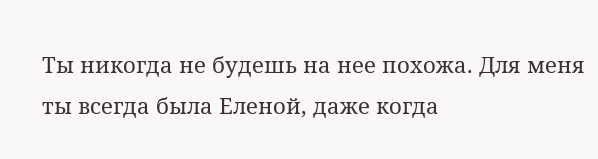Ты никогда не будешь на нее похожа. Для меня ты всегда была Еленой, даже когда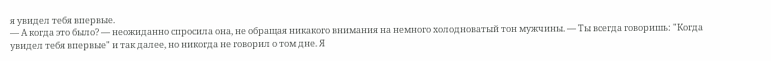я увидел тебя впервые.
— А когда это было? — неожиданно спросила она, не обращая никакого внимания на немного холодноватый тон мужчины. — Ты всегда говоришь: "Когда увидел тебя впервые" и так далее, но никогда не говорил о том дне. Я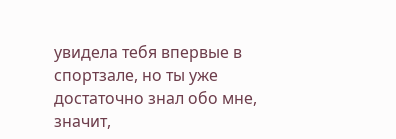увидела тебя впервые в спортзале, но ты уже достаточно знал обо мне, значит,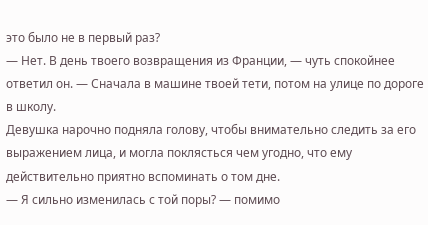это было не в первый раз?
— Нет. В день твоего возвращения из Франции, — чуть спокойнее ответил он. — Сначала в машине твоей тети, потом на улице по дороге в школу.
Девушка нарочно подняла голову, чтобы внимательно следить за его выражением лица, и могла поклясться чем угодно, что ему действительно приятно вспоминать о том дне.
— Я сильно изменилась с той поры? — помимо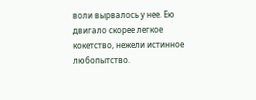воли вырвалось у нее. Ею двигало скорее легкое кокетство, нежели истинное любопытство.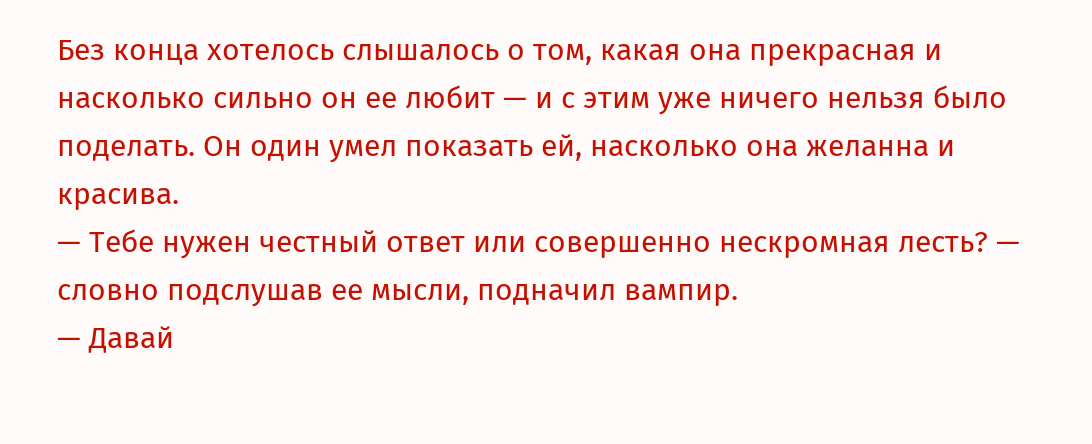Без конца хотелось слышалось о том, какая она прекрасная и насколько сильно он ее любит — и с этим уже ничего нельзя было поделать. Он один умел показать ей, насколько она желанна и красива.
— Тебе нужен честный ответ или совершенно нескромная лесть? — словно подслушав ее мысли, подначил вампир.
— Давай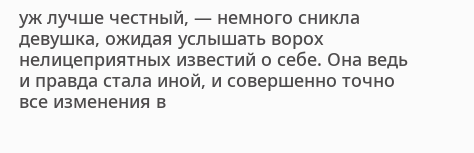уж лучше честный, — немного сникла девушка, ожидая услышать ворох нелицеприятных известий о себе. Она ведь и правда стала иной, и совершенно точно все изменения в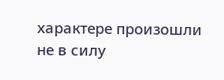характере произошли не в силу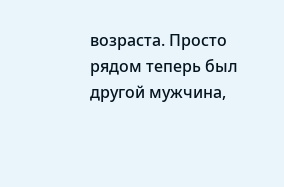возраста. Просто рядом теперь был другой мужчина,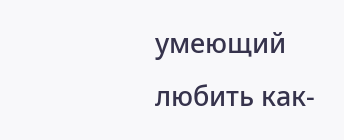умеющий любить как-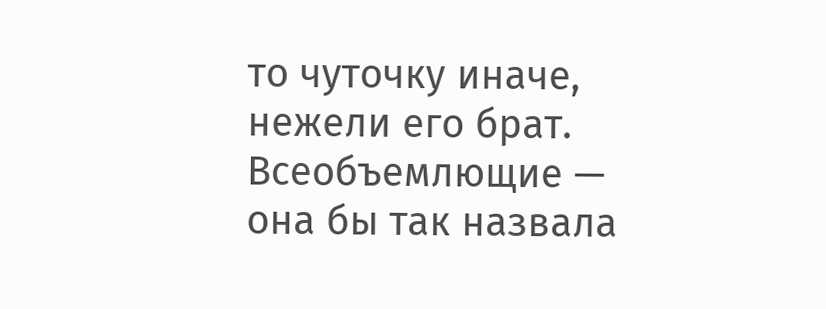то чуточку иначе, нежели его брат. Всеобъемлющие — она бы так назвала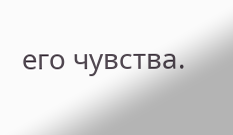его чувства.